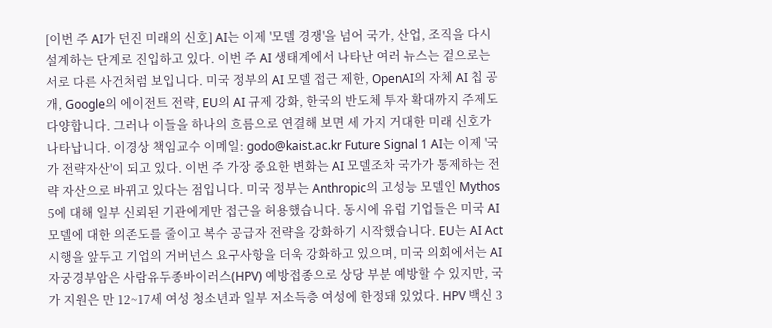[이번 주 AI가 던진 미래의 신호] AI는 이제 '모델 경쟁'을 넘어 국가, 산업, 조직을 다시 설계하는 단계로 진입하고 있다. 이번 주 AI 생태계에서 나타난 여러 뉴스는 겉으로는 서로 다른 사건처럼 보입니다. 미국 정부의 AI 모델 접근 제한, OpenAI의 자체 AI 칩 공개, Google의 에이전트 전략, EU의 AI 규제 강화, 한국의 반도체 투자 확대까지 주제도 다양합니다. 그러나 이들을 하나의 흐름으로 연결해 보면 세 가지 거대한 미래 신호가 나타납니다. 이경상 책임교수 이메일: godo@kaist.ac.kr Future Signal 1 AI는 이제 '국가 전략자산'이 되고 있다. 이번 주 가장 중요한 변화는 AI 모델조차 국가가 통제하는 전략 자산으로 바뀌고 있다는 점입니다. 미국 정부는 Anthropic의 고성능 모델인 Mythos 5에 대해 일부 신뢰된 기관에게만 접근을 허용했습니다. 동시에 유럽 기업들은 미국 AI 모델에 대한 의존도를 줄이고 복수 공급자 전략을 강화하기 시작했습니다. EU는 AI Act 시행을 앞두고 기업의 거버넌스 요구사항을 더욱 강화하고 있으며, 미국 의회에서는 AI
자궁경부암은 사람유두종바이러스(HPV) 예방접종으로 상당 부분 예방할 수 있지만, 국가 지원은 만 12~17세 여성 청소년과 일부 저소득층 여성에 한정돼 있었다. HPV 백신 3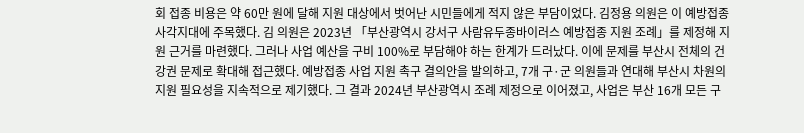회 접종 비용은 약 60만 원에 달해 지원 대상에서 벗어난 시민들에게 적지 않은 부담이었다. 김정용 의원은 이 예방접종 사각지대에 주목했다. 김 의원은 2023년 「부산광역시 강서구 사람유두종바이러스 예방접종 지원 조례」를 제정해 지원 근거를 마련했다. 그러나 사업 예산을 구비 100%로 부담해야 하는 한계가 드러났다. 이에 문제를 부산시 전체의 건강권 문제로 확대해 접근했다. 예방접종 사업 지원 촉구 결의안을 발의하고, 7개 구·군 의원들과 연대해 부산시 차원의 지원 필요성을 지속적으로 제기했다. 그 결과 2024년 부산광역시 조례 제정으로 이어졌고, 사업은 부산 16개 모든 구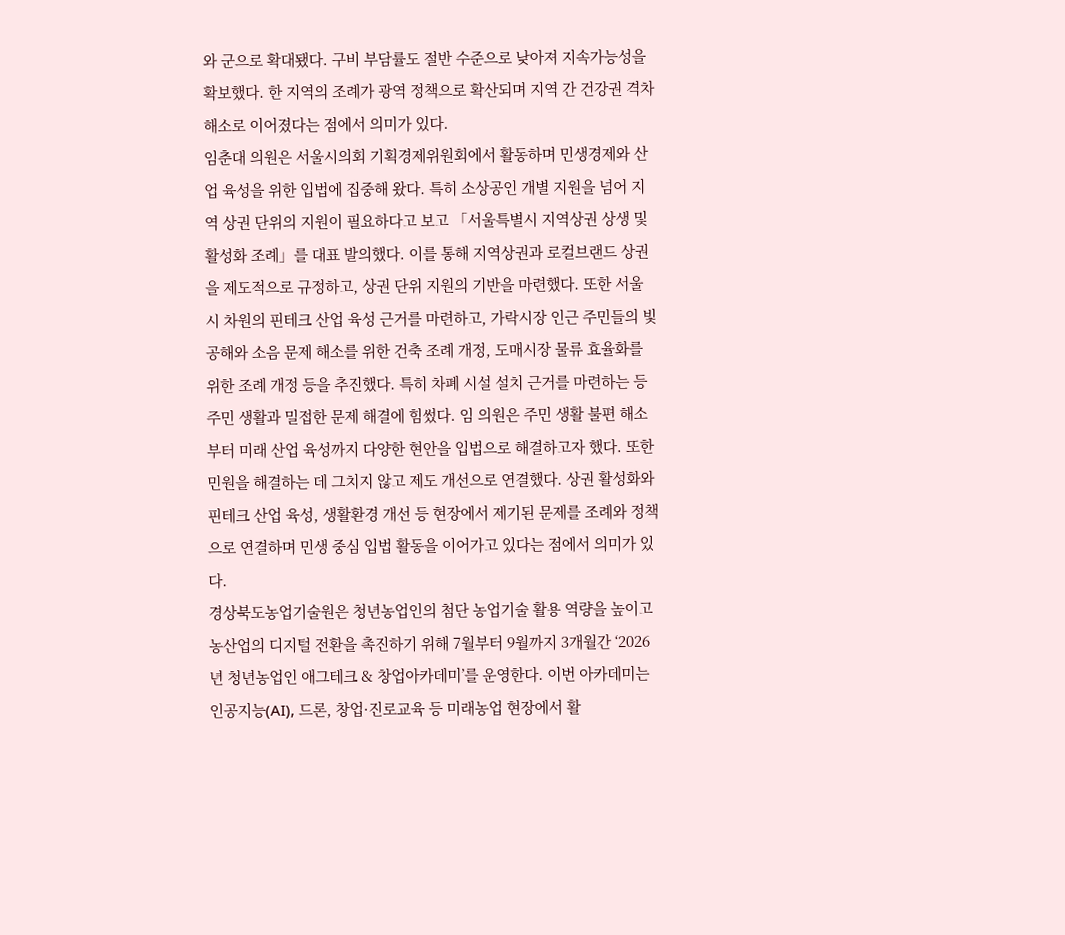와 군으로 확대됐다. 구비 부담률도 절반 수준으로 낮아져 지속가능성을 확보했다. 한 지역의 조례가 광역 정책으로 확산되며 지역 간 건강권 격차 해소로 이어졌다는 점에서 의미가 있다.
임춘대 의원은 서울시의회 기획경제위원회에서 활동하며 민생경제와 산업 육성을 위한 입법에 집중해 왔다. 특히 소상공인 개별 지원을 넘어 지역 상권 단위의 지원이 필요하다고 보고 「서울특별시 지역상권 상생 및 활성화 조례」를 대표 발의했다. 이를 통해 지역상권과 로컬브랜드 상권을 제도적으로 규정하고, 상권 단위 지원의 기반을 마련했다. 또한 서울시 차원의 핀테크 산업 육성 근거를 마련하고, 가락시장 인근 주민들의 빛 공해와 소음 문제 해소를 위한 건축 조례 개정, 도매시장 물류 효율화를 위한 조례 개정 등을 추진했다. 특히 차폐 시설 설치 근거를 마련하는 등 주민 생활과 밀접한 문제 해결에 힘썼다. 임 의원은 주민 생활 불편 해소부터 미래 산업 육성까지 다양한 현안을 입법으로 해결하고자 했다. 또한 민원을 해결하는 데 그치지 않고 제도 개선으로 연결했다. 상권 활성화와 핀테크 산업 육성, 생활환경 개선 등 현장에서 제기된 문제를 조례와 정책으로 연결하며 민생 중심 입법 활동을 이어가고 있다는 점에서 의미가 있다.
경상북도농업기술원은 청년농업인의 첨단 농업기술 활용 역량을 높이고 농산업의 디지털 전환을 촉진하기 위해 7월부터 9월까지 3개월간 ‘2026년 청년농업인 애그테크 & 창업아카데미’를 운영한다. 이번 아카데미는 인공지능(AI), 드론, 창업·진로교육 등 미래농업 현장에서 활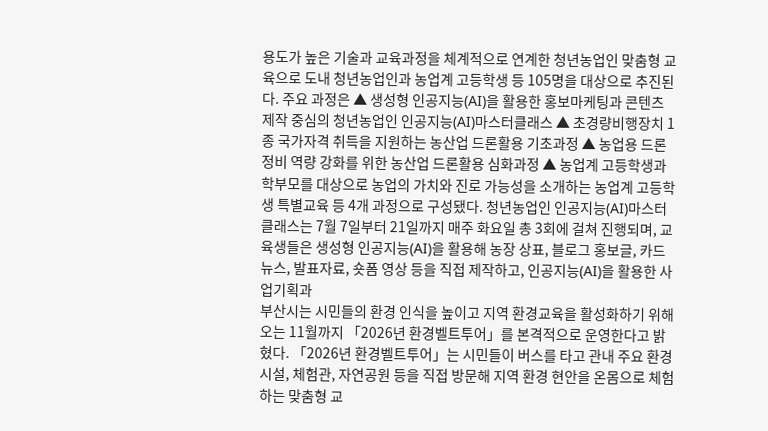용도가 높은 기술과 교육과정을 체계적으로 연계한 청년농업인 맞춤형 교육으로 도내 청년농업인과 농업계 고등학생 등 105명을 대상으로 추진된다. 주요 과정은 ▲ 생성형 인공지능(AI)을 활용한 홍보마케팅과 콘텐츠 제작 중심의 청년농업인 인공지능(AI)마스터클래스 ▲ 초경량비행장치 1종 국가자격 취득을 지원하는 농산업 드론활용 기초과정 ▲ 농업용 드론 정비 역량 강화를 위한 농산업 드론활용 심화과정 ▲ 농업계 고등학생과 학부모를 대상으로 농업의 가치와 진로 가능성을 소개하는 농업계 고등학생 특별교육 등 4개 과정으로 구성됐다. 청년농업인 인공지능(AI)마스터클래스는 7월 7일부터 21일까지 매주 화요일 총 3회에 걸쳐 진행되며, 교육생들은 생성형 인공지능(AI)을 활용해 농장 상표, 블로그 홍보글, 카드뉴스, 발표자료, 숏폼 영상 등을 직접 제작하고, 인공지능(AI)을 활용한 사업기획과
부산시는 시민들의 환경 인식을 높이고 지역 환경교육을 활성화하기 위해 오는 11월까지 「2026년 환경벨트투어」를 본격적으로 운영한다고 밝혔다. 「2026년 환경벨트투어」는 시민들이 버스를 타고 관내 주요 환경시설, 체험관, 자연공원 등을 직접 방문해 지역 환경 현안을 온몸으로 체험하는 맞춤형 교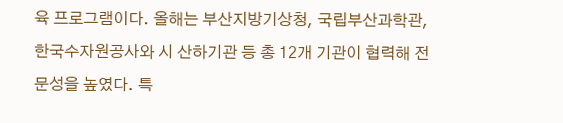육 프로그램이다. 올해는 부산지방기상청, 국립부산과학관, 한국수자원공사와 시 산하기관 등 총 12개 기관이 협력해 전문성을 높였다. 특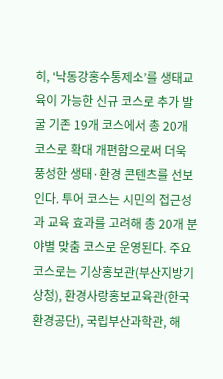히, ‘낙동강홍수통제소’를 생태교육이 가능한 신규 코스로 추가 발굴 기존 19개 코스에서 총 20개 코스로 확대 개편함으로써 더욱 풍성한 생태·환경 콘텐츠를 선보인다. 투어 코스는 시민의 접근성과 교육 효과를 고려해 총 20개 분야별 맞춤 코스로 운영된다. 주요 코스로는 기상홍보관(부산지방기상청), 환경사랑홍보교육관(한국환경공단), 국립부산과학관, 해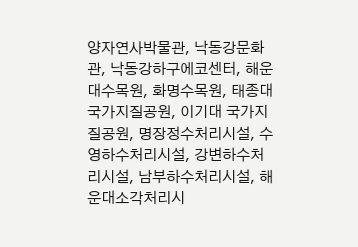양자연사박물관, 낙동강문화관, 낙동강하구에코센터, 해운대수목원, 화명수목원, 태종대 국가지질공원, 이기대 국가지질공원, 명장정수처리시설, 수영하수처리시설, 강변하수처리시설, 남부하수처리시설, 해운대소각처리시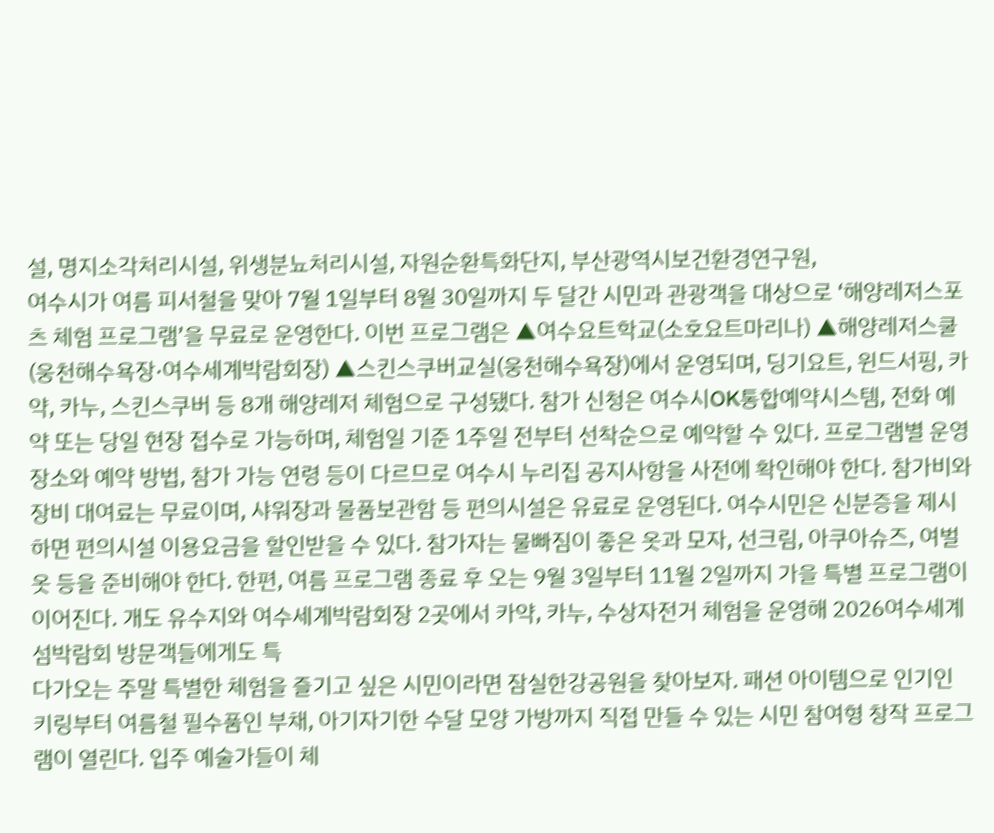설, 명지소각처리시설, 위생분뇨처리시설, 자원순환특화단지, 부산광역시보건환경연구원,
여수시가 여름 피서철을 맞아 7월 1일부터 8월 30일까지 두 달간 시민과 관광객을 대상으로 ‘해양레저스포츠 체험 프로그램’을 무료로 운영한다. 이번 프로그램은 ▲여수요트학교(소호요트마리나) ▲해양레저스쿨(웅천해수욕장·여수세계박람회장) ▲스킨스쿠버교실(웅천해수욕장)에서 운영되며, 딩기요트, 윈드서핑, 카약, 카누, 스킨스쿠버 등 8개 해양레저 체험으로 구성됐다. 참가 신청은 여수시OK통합예약시스템, 전화 예약 또는 당일 현장 접수로 가능하며, 체험일 기준 1주일 전부터 선착순으로 예약할 수 있다. 프로그램별 운영 장소와 예약 방법, 참가 가능 연령 등이 다르므로 여수시 누리집 공지사항을 사전에 확인해야 한다. 참가비와 장비 대여료는 무료이며, 샤워장과 물품보관함 등 편의시설은 유료로 운영된다. 여수시민은 신분증을 제시하면 편의시설 이용요금을 할인받을 수 있다. 참가자는 물빠짐이 좋은 옷과 모자, 선크림, 아쿠아슈즈, 여벌옷 등을 준비해야 한다. 한편, 여름 프로그램 종료 후 오는 9월 3일부터 11월 2일까지 가을 특별 프로그램이 이어진다. 개도 유수지와 여수세계박람회장 2곳에서 카약, 카누, 수상자전거 체험을 운영해 2026여수세계섬박람회 방문객들에게도 특
다가오는 주말 특별한 체험을 즐기고 싶은 시민이라면 잠실한강공원을 찾아보자. 패션 아이템으로 인기인 키링부터 여름철 필수품인 부채, 아기자기한 수달 모양 가방까지 직접 만들 수 있는 시민 참여형 창작 프로그램이 열린다. 입주 예술가들이 체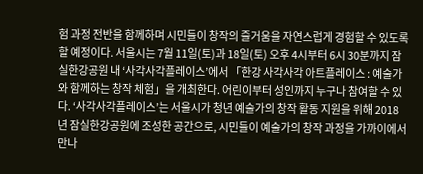험 과정 전반을 함께하며 시민들이 창작의 즐거움을 자연스럽게 경험할 수 있도록 할 예정이다. 서울시는 7월 11일(토)과 18일(토) 오후 4시부터 6시 30분까지 잠실한강공원 내 ‘사각사각플레이스’에서 「한강 사각사각 아트플레이스 : 예술가와 함께하는 창작 체험」을 개최한다. 어린이부터 성인까지 누구나 참여할 수 있다. ‘사각사각플레이스’는 서울시가 청년 예술가의 창작 활동 지원을 위해 2018년 잠실한강공원에 조성한 공간으로, 시민들이 예술가의 창작 과정을 가까이에서 만나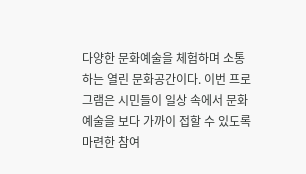다양한 문화예술을 체험하며 소통하는 열린 문화공간이다. 이번 프로그램은 시민들이 일상 속에서 문화예술을 보다 가까이 접할 수 있도록 마련한 참여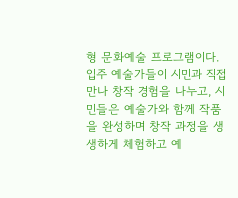형 문화예술 프로그램이다. 입주 예술가들이 시민과 직접 만나 창작 경험을 나누고, 시민들은 예술가와 함께 작품을 완성하며 창작 과정을 생생하게 체험하고 예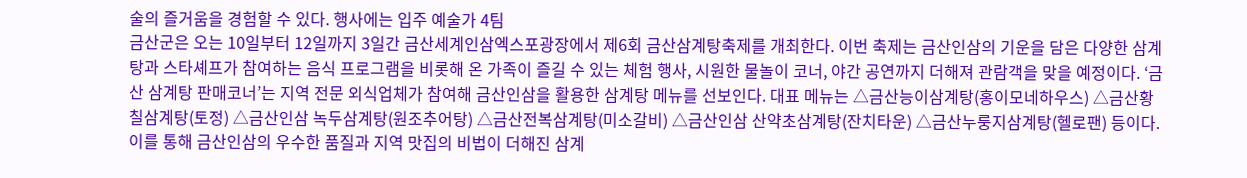술의 즐거움을 경험할 수 있다. 행사에는 입주 예술가 4팀
금산군은 오는 10일부터 12일까지 3일간 금산세계인삼엑스포광장에서 제6회 금산삼계탕축제를 개최한다. 이번 축제는 금산인삼의 기운을 담은 다양한 삼계탕과 스타셰프가 참여하는 음식 프로그램을 비롯해 온 가족이 즐길 수 있는 체험 행사, 시원한 물놀이 코너, 야간 공연까지 더해져 관람객을 맞을 예정이다. ‘금산 삼계탕 판매코너’는 지역 전문 외식업체가 참여해 금산인삼을 활용한 삼계탕 메뉴를 선보인다. 대표 메뉴는 △금산능이삼계탕(홍이모네하우스) △금산황칠삼계탕(토정) △금산인삼 녹두삼계탕(원조추어탕) △금산전복삼계탕(미소갈비) △금산인삼 산약초삼계탕(잔치타운) △금산누룽지삼계탕(헬로팬) 등이다. 이를 통해 금산인삼의 우수한 품질과 지역 맛집의 비법이 더해진 삼계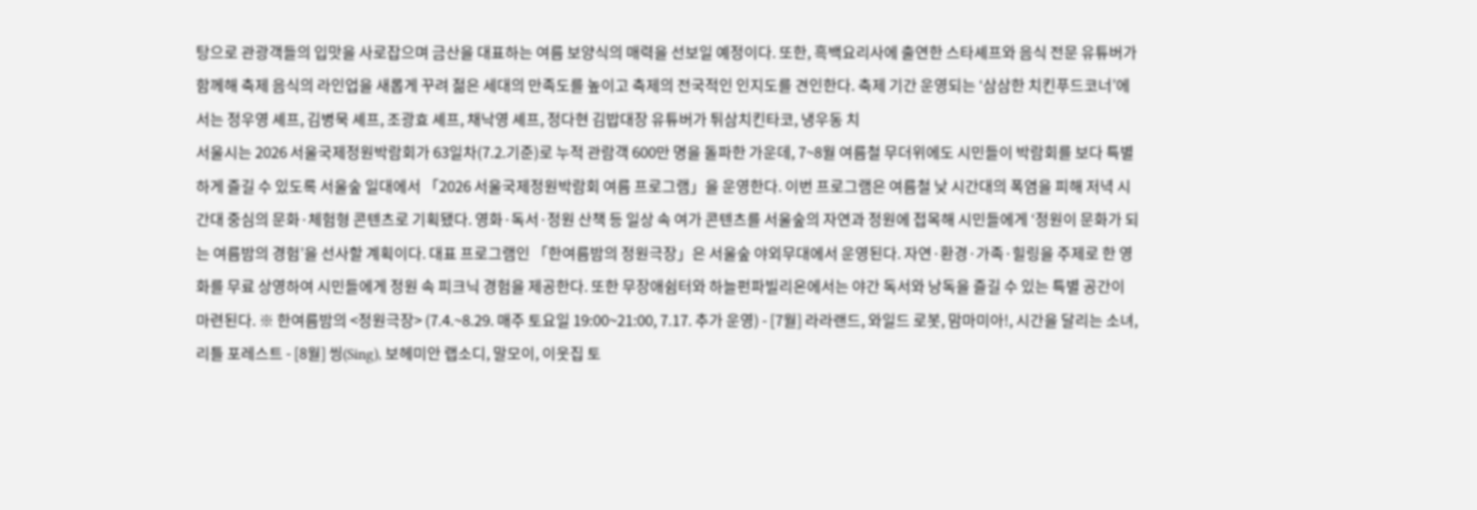탕으로 관광객들의 입맛을 사로잡으며 금산을 대표하는 여름 보양식의 매력을 선보일 예정이다. 또한, 흑백요리사에 출연한 스타셰프와 음식 전문 유튜버가 함께해 축제 음식의 라인업을 새롭게 꾸려 젊은 세대의 만족도를 높이고 축제의 전국적인 인지도를 견인한다. 축제 기간 운영되는 ‘삼삼한 치킨푸드코너’에서는 정우영 셰프, 김병묵 셰프, 조광효 셰프, 채낙영 셰프, 정다현 김밥대장 유튜버가 튀삼치킨타코, 냉우동 치
서울시는 2026 서울국제정원박람회가 63일차(7.2.기준)로 누적 관람객 600만 명을 돌파한 가운데, 7~8월 여름철 무더위에도 시민들이 박람회를 보다 특별하게 즐길 수 있도록 서울숲 일대에서 「2026 서울국제정원박람회 여름 프로그램」을 운영한다. 이번 프로그램은 여름철 낮 시간대의 폭염을 피해 저녁 시간대 중심의 문화·체험형 콘텐츠로 기획됐다. 영화·독서·정원 산책 등 일상 속 여가 콘텐츠를 서울숲의 자연과 정원에 접목해 시민들에게 ‘정원이 문화가 되는 여름밤의 경험’을 선사할 계획이다. 대표 프로그램인 「한여름밤의 정원극장」은 서울숲 야외무대에서 운영된다. 자연·환경·가족·힐링을 주제로 한 영화를 무료 상영하여 시민들에게 정원 속 피크닉 경험을 제공한다. 또한 무장애쉼터와 하늘펀파빌리온에서는 야간 독서와 낭독을 즐길 수 있는 특별 공간이 마련된다. ※ 한여름밤의 <정원극장> (7.4.~8.29. 매주 토요일 19:00~21:00, 7.17. 추가 운영) - [7월] 라라랜드, 와일드 로봇, 맘마미아!, 시간을 달리는 소녀, 리틀 포레스트 - [8월] 씽(Sing), 보헤미안 랩소디, 말모이, 이웃집 토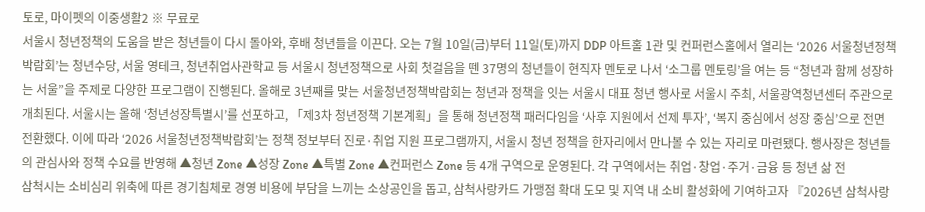토로, 마이펫의 이중생활2 ※ 무료로
서울시 청년정책의 도움을 받은 청년들이 다시 돌아와, 후배 청년들을 이끈다. 오는 7월 10일(금)부터 11일(토)까지 DDP 아트홀 1관 및 컨퍼런스홀에서 열리는 ‘2026 서울청년정책박람회’는 청년수당, 서울 영테크, 청년취업사관학교 등 서울시 청년정책으로 사회 첫걸음을 뗀 37명의 청년들이 현직자 멘토로 나서 ‘소그룹 멘토링’을 여는 등 “청년과 함께 성장하는 서울”을 주제로 다양한 프로그램이 진행된다. 올해로 3년째를 맞는 서울청년정책박람회는 청년과 정책을 잇는 서울시 대표 청년 행사로 서울시 주최, 서울광역청년센터 주관으로 개최된다. 서울시는 올해 ‘청년성장특별시’를 선포하고, 「제3차 청년정책 기본계획」을 통해 청년정책 패러다임을 ‘사후 지원에서 선제 투자’, ‘복지 중심에서 성장 중심’으로 전면 전환했다. 이에 따라 ‘2026 서울청년정책박람회’는 정책 정보부터 진로·취업 지원 프로그램까지, 서울시 청년 정책을 한자리에서 만나볼 수 있는 자리로 마련됐다. 행사장은 청년들의 관심사와 정책 수요를 반영해 ▲청년 Zone ▲성장 Zone ▲특별 Zone ▲컨퍼런스 Zone 등 4개 구역으로 운영된다. 각 구역에서는 취업·창업·주거·금융 등 청년 삶 전
삼척시는 소비심리 위축에 따른 경기침체로 경영 비용에 부담을 느끼는 소상공인을 돕고, 삼척사랑카드 가맹점 확대 도모 및 지역 내 소비 활성화에 기여하고자 『2026년 삼척사랑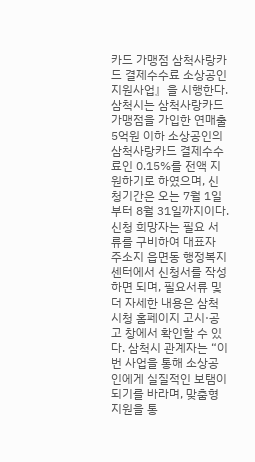카드 가맹점 삼척사랑카드 결제수수료 소상공인 지원사업』을 시행한다. 삼척시는 삼척사랑카드 가맹점을 가입한 연매출 5억원 이하 소상공인의 삼척사랑카드 결제수수료인 0.15%를 전액 지원하기로 하였으며, 신청기간은 오는 7월 1일부터 8월 31일까지이다. 신청 희망자는 필요 서류를 구비하여 대표자 주소지 읍면동 행정복지센터에서 신청서를 작성하면 되며, 필요서류 및 더 자세한 내용은 삼척시청 홈페이지 고시·공고 창에서 확인할 수 있다. 삼척시 관계자는 “이번 사업을 통해 소상공인에게 실질적인 보탬이 되기를 바라며, 맞춤형 지원을 통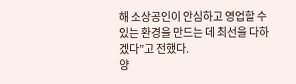해 소상공인이 안심하고 영업할 수 있는 환경을 만드는 데 최선을 다하겠다”고 전했다.
양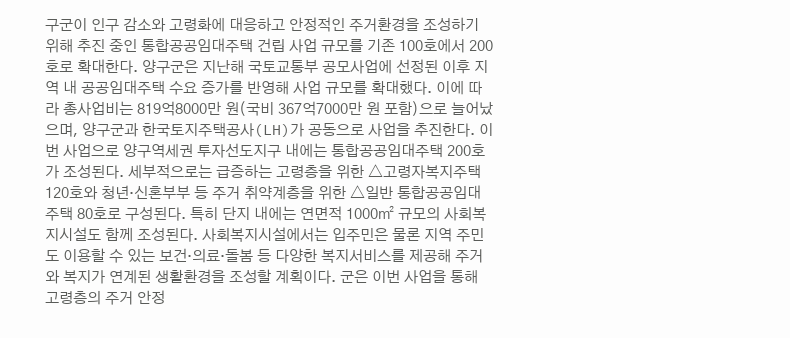구군이 인구 감소와 고령화에 대응하고 안정적인 주거환경을 조성하기 위해 추진 중인 통합공공임대주택 건립 사업 규모를 기존 100호에서 200호로 확대한다. 양구군은 지난해 국토교통부 공모사업에 선정된 이후 지역 내 공공임대주택 수요 증가를 반영해 사업 규모를 확대했다. 이에 따라 총사업비는 819억8000만 원(국비 367억7000만 원 포함)으로 늘어났으며, 양구군과 한국토지주택공사(LH)가 공동으로 사업을 추진한다. 이번 사업으로 양구역세권 투자선도지구 내에는 통합공공임대주택 200호가 조성된다. 세부적으로는 급증하는 고령층을 위한 △고령자복지주택 120호와 청년·신혼부부 등 주거 취약계층을 위한 △일반 통합공공임대주택 80호로 구성된다. 특히 단지 내에는 연면적 1000㎡ 규모의 사회복지시설도 함께 조성된다. 사회복지시설에서는 입주민은 물론 지역 주민도 이용할 수 있는 보건·의료·돌봄 등 다양한 복지서비스를 제공해 주거와 복지가 연계된 생활환경을 조성할 계획이다. 군은 이번 사업을 통해 고령층의 주거 안정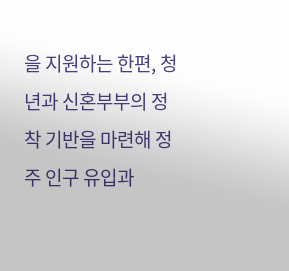을 지원하는 한편, 청년과 신혼부부의 정착 기반을 마련해 정주 인구 유입과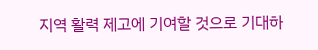지역 활력 제고에 기여할 것으로 기대하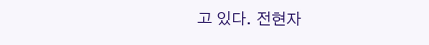고 있다. 전현자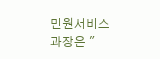민원서비스과장은 "